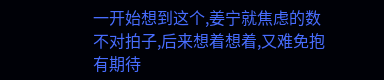一开始想到这个,姜宁就焦虑的数不对拍子,后来想着想着,又难免抱有期待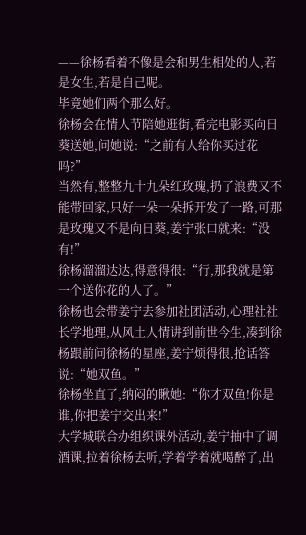——徐杨看着不像是会和男生相处的人,若是女生,若是自己呢。
毕竟她们两个那么好。
徐杨会在情人节陪她逛街,看完电影买向日葵送她,问她说:“之前有人给你买过花吗?”
当然有,整整九十九朵红玫瑰,扔了浪费又不能带回家,只好一朵一朵拆开发了一路,可那是玫瑰又不是向日葵,姜宁张口就来:“没有!”
徐杨溜溜达达,得意得很:“行,那我就是第一个送你花的人了。”
徐杨也会带姜宁去参加社团活动,心理社社长学地理,从风土人情讲到前世今生,凑到徐杨跟前问徐杨的星座,姜宁烦得很,抢话答说:“她双鱼。”
徐杨坐直了,纳闷的瞅她:“你才双鱼!你是谁,你把姜宁交出来!”
大学城联合办组织课外活动,姜宁抽中了调酒课,拉着徐杨去听,学着学着就喝醉了,出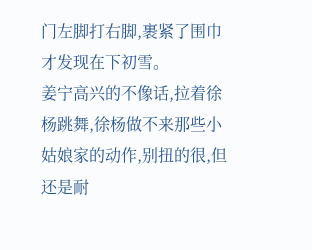门左脚打右脚,裹紧了围巾才发现在下初雪。
姜宁高兴的不像话,拉着徐杨跳舞,徐杨做不来那些小姑娘家的动作,别扭的很,但还是耐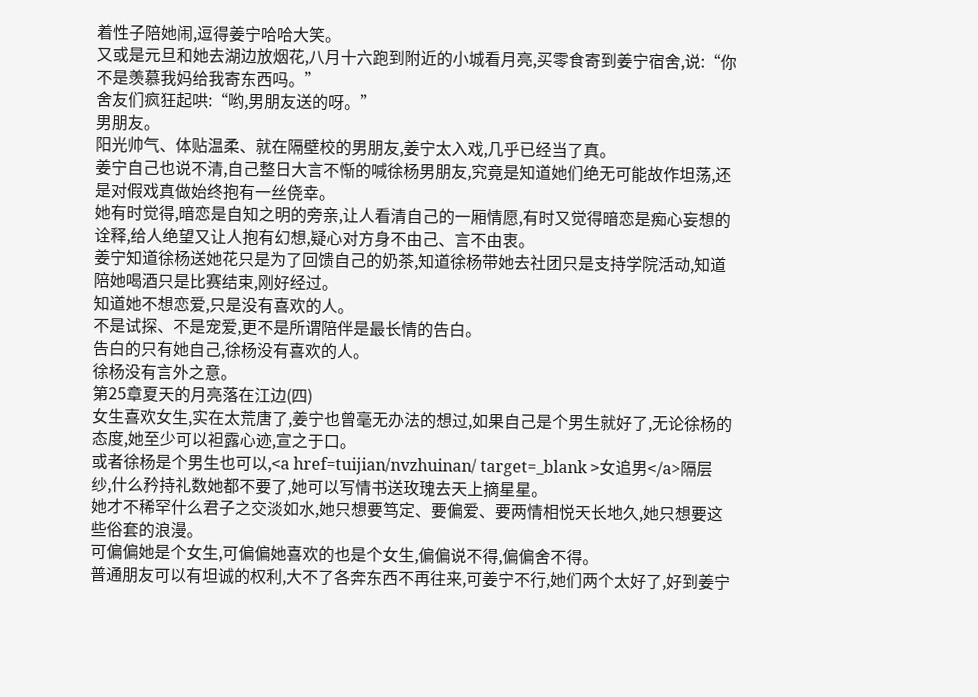着性子陪她闹,逗得姜宁哈哈大笑。
又或是元旦和她去湖边放烟花,八月十六跑到附近的小城看月亮,买零食寄到姜宁宿舍,说:“你不是羡慕我妈给我寄东西吗。”
舍友们疯狂起哄:“哟,男朋友送的呀。”
男朋友。
阳光帅气、体贴温柔、就在隔壁校的男朋友,姜宁太入戏,几乎已经当了真。
姜宁自己也说不清,自己整日大言不惭的喊徐杨男朋友,究竟是知道她们绝无可能故作坦荡,还是对假戏真做始终抱有一丝侥幸。
她有时觉得,暗恋是自知之明的旁亲,让人看清自己的一厢情愿,有时又觉得暗恋是痴心妄想的诠释,给人绝望又让人抱有幻想,疑心对方身不由己、言不由衷。
姜宁知道徐杨送她花只是为了回馈自己的奶茶,知道徐杨带她去社团只是支持学院活动,知道陪她喝酒只是比赛结束,刚好经过。
知道她不想恋爱,只是没有喜欢的人。
不是试探、不是宠爱,更不是所谓陪伴是最长情的告白。
告白的只有她自己,徐杨没有喜欢的人。
徐杨没有言外之意。
第25章夏天的月亮落在江边(四)
女生喜欢女生,实在太荒唐了,姜宁也曾毫无办法的想过,如果自己是个男生就好了,无论徐杨的态度,她至少可以袒露心迹,宣之于口。
或者徐杨是个男生也可以,<a href=tuijian/nvzhuinan/ target=_blank >女追男</a>隔层纱,什么矜持礼数她都不要了,她可以写情书送玫瑰去天上摘星星。
她才不稀罕什么君子之交淡如水,她只想要笃定、要偏爱、要两情相悦天长地久,她只想要这些俗套的浪漫。
可偏偏她是个女生,可偏偏她喜欢的也是个女生,偏偏说不得,偏偏舍不得。
普通朋友可以有坦诚的权利,大不了各奔东西不再往来,可姜宁不行,她们两个太好了,好到姜宁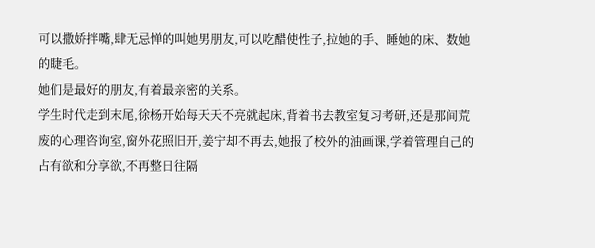可以撒娇拌嘴,肆无忌惮的叫她男朋友,可以吃醋使性子,拉她的手、睡她的床、数她的睫毛。
她们是最好的朋友,有着最亲密的关系。
学生时代走到末尾,徐杨开始每天天不亮就起床,背着书去教室复习考研,还是那间荒废的心理咨询室,窗外花照旧开,姜宁却不再去,她报了校外的油画课,学着管理自己的占有欲和分享欲,不再整日往隔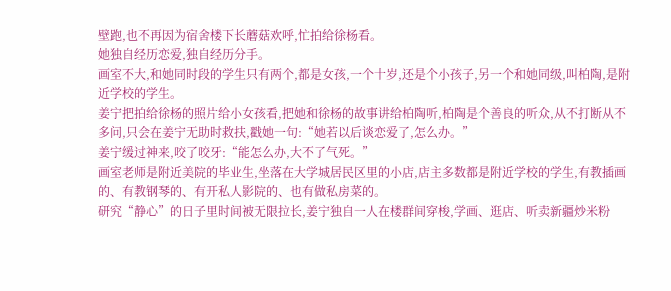壁跑,也不再因为宿舍楼下长蘑菇欢呼,忙拍给徐杨看。
她独自经历恋爱,独自经历分手。
画室不大,和她同时段的学生只有两个,都是女孩,一个十岁,还是个小孩子,另一个和她同级,叫柏陶,是附近学校的学生。
姜宁把拍给徐杨的照片给小女孩看,把她和徐杨的故事讲给柏陶听,柏陶是个善良的听众,从不打断从不多问,只会在姜宁无助时救扶,戳她一句:“她若以后谈恋爱了,怎么办。”
姜宁缓过神来,咬了咬牙:“能怎么办,大不了气死。”
画室老师是附近美院的毕业生,坐落在大学城居民区里的小店,店主多数都是附近学校的学生,有教插画的、有教钢琴的、有开私人影院的、也有做私房菜的。
研究“静心”的日子里时间被无限拉长,姜宁独自一人在楼群间穿梭,学画、逛店、听卖新疆炒米粉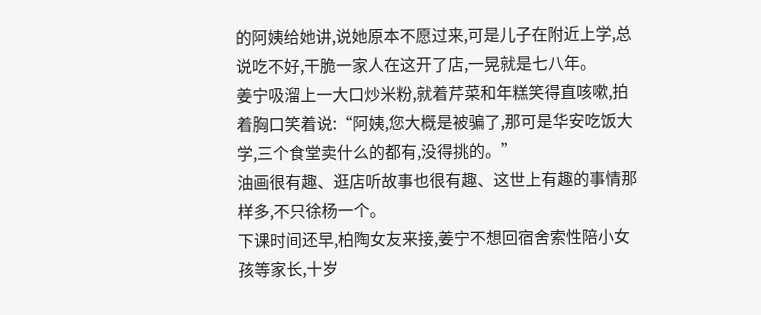的阿姨给她讲,说她原本不愿过来,可是儿子在附近上学,总说吃不好,干脆一家人在这开了店,一晃就是七八年。
姜宁吸溜上一大口炒米粉,就着芹菜和年糕笑得直咳嗽,拍着胸口笑着说:“阿姨,您大概是被骗了,那可是华安吃饭大学,三个食堂卖什么的都有,没得挑的。”
油画很有趣、逛店听故事也很有趣、这世上有趣的事情那样多,不只徐杨一个。
下课时间还早,柏陶女友来接,姜宁不想回宿舍索性陪小女孩等家长,十岁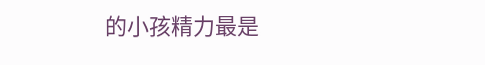的小孩精力最是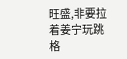旺盛,非要拉着姜宁玩跳格